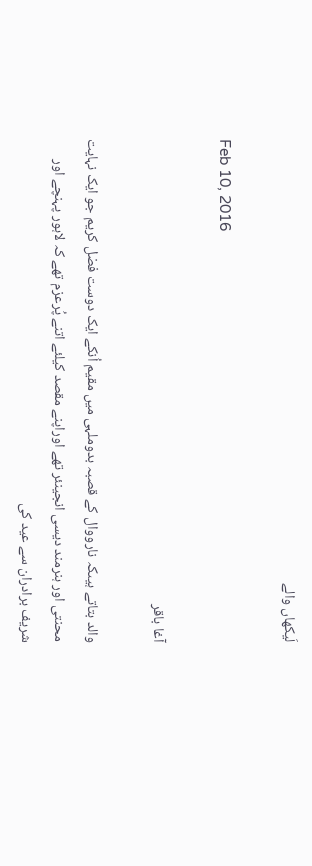لَیکھاں والے

Feb 10, 2016

آغا باقر

والد بتاتے ہیںکہ نارووال کے قصبہ بدوملہی میں مقیم اُنکے ایک دوست فضل کریم جو ایک نہایت محنتی اور ہنرمند دیسی انجینئر تھے اوراپنے مقصد کیلئے اتنے پُرعزم تھے کہ لاہور پہنچے اور شریف برادران سے عید کی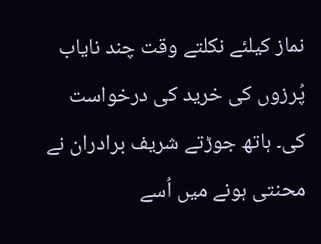نماز کیلئے نکلتے وقت چند نایاب پُرزوں کی خرید کی درخواست کی۔ ہاتھ جوڑتے شریف برادران نے محنتی ہونے میں اُسے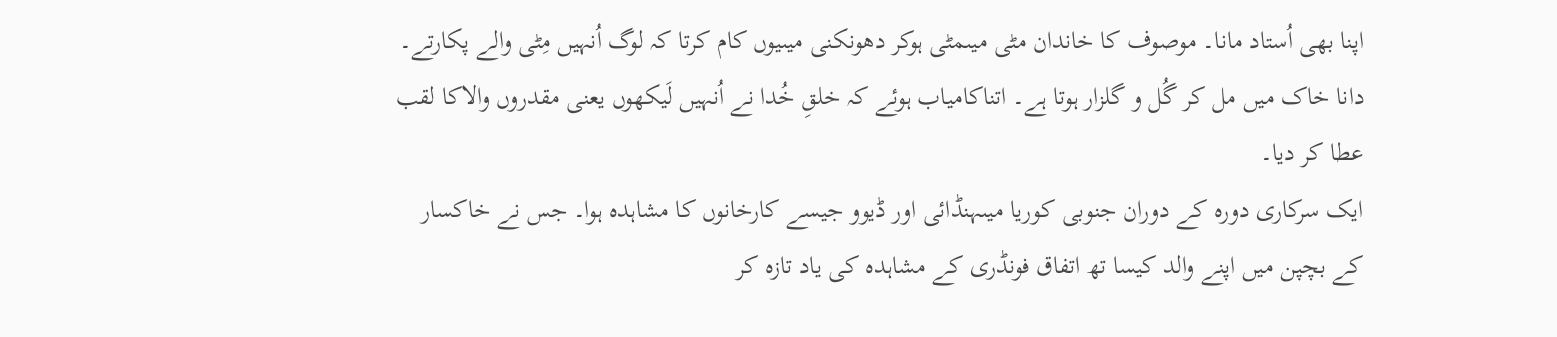اپنا بھی اُستاد مانا۔ موصوف کا خاندان مٹی میںمٹی ہوکر دھونکنی میںیوں کام کرتا کہ لوگ اُنہیں مِٹی والے پکارتے۔ دانا خاک میں مل کر گُل و گلزار ہوتا ہے۔ اتناکامیاب ہوئے کہ خلقِ خُدا نے اُنہیں لَیکھوں یعنی مقدروں والاکا لقب عطا کر دیا۔
ایک سرکاری دورہ کے دوران جنوبی کوریا میںہنڈائی اور ڈیوو جیسے کارخانوں کا مشاہدہ ہوا۔ جس نے خاکسار کے بچپن میں اپنے والد کیسا تھ اتفاق فونڈری کے مشاہدہ کی یاد تازہ کر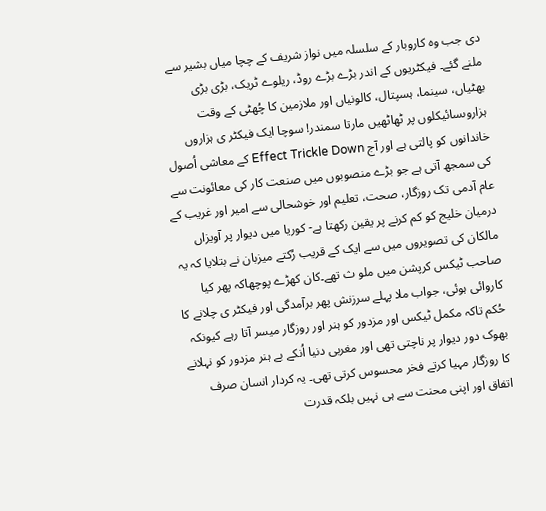دی جب وہ کاروبار کے سلسلہ میں نواز شریف کے چچا میاں بشیر سے ملنے گئے۔ فیکٹریوں کے اندر بڑے بڑے روڈ، ریلوے ٹریک، بڑی بڑی بھٹیاں، سینما، ہسپتال، کالونیاں اور ملازمین کا چُھٹی کے وقت ہزاروںسائیکلوں پر ٹھاٹھیں مارتا سمندر! سوچا ایک فیکٹر ی ہزاروں خاندانوں کو پالتی ہے اور آج Effect Trickle Down کے معاشی اُصول کی سمجھ آتی ہے جو بڑے منصوبوں میں صنعت کار کی معائونت سے عام آدمی تک روزگار، صحت، تعلیم اور خوشحالی سے امیر اور غریب کے درمیان خلیج کو کم کرنے پر یقین رکھتا ہے- کوریا میں دیوار پر آویزاں مالکان کی تصویروں میں سے ایک کے قریب رُکتے میزبان نے بتلایا کہ یہ صاحب ٹیکس کرپشن میں ملو ث تھے۔کان کھڑے پوچھاکہ پھر کیا کاروائی ہوئی، جواب ملا پہلے سرزنش پھر برآمدگی اور فیکٹر ی چلانے کا حُکم تاکہ مکمل ٹیکس اور مزدور کو ہنر اور روزگار میسر آتا رہے کیونکہ بھوک دور دیوار پر ناچتی تھی اور مغربی دنیا اُنکے بے ہنر مزدور کو نہلانے کا روزگار مہیا کرتے فخر محسوس کرتی تھی۔ یہ کردار انسان صرف اتفاق اور اپنی محنت سے ہی نہیں بلکہ قدرت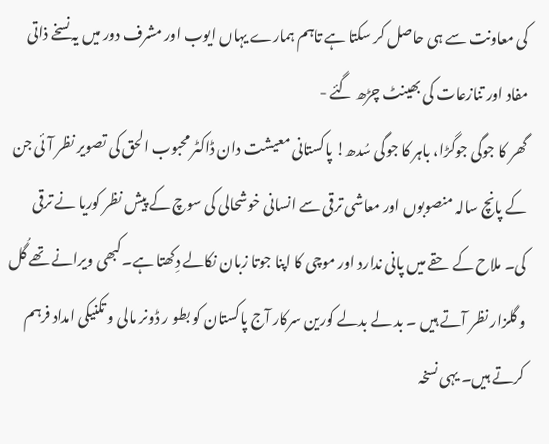کی معاونت سے ہی حاصل کر سکتا ہے تاہم ہمارے یہاں ایوب اور مشرف دور میں یہ نسخے ذاتی مفاد اور تنازعات کی بھینٹ چڑھ گئے -
گھر کا جوگی جوگڑا، باہر کا جوگی سُدھ! پاکستانی معیشت دان ڈاکٹر محبوب الحق کی تصویر نظر آئی جن کے پانچ سالہ منصوبوں اور معاشی ترقی سے انسانی خوشحالی کی سوچ کے پیش نظر کوریا نے ترقی کی۔ ملاح کے حقے میں پانی ندارد اور موچی کا اپنا جوتا زبان نکالے دِکھتا ہے۔کبھی ویرانے تھے گُل و گلزار نظر آتے ہیں ۔ بد لے بدلے کورین سرکار آج پاکستان کو بطو ر ڈونر مالی و تکنیکی امداد فرہم کرتے ہیں۔ یہی نسخہ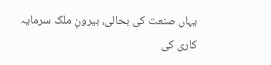یہاں صنعت کی بحالی، بیرونِ ملک سرمایہ کاری کی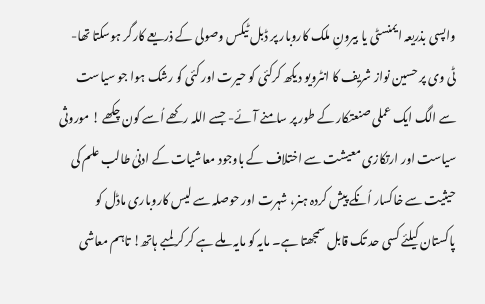واپسی بذریعہ ایمنسٹی یا بیرونِ ملک کاروبار پر ڈبل ٹیکس وصولی کے ذریعے کارگر ہوسکتا تھا-
ٹی وی پر حسین نواز شریف کا انٹرویو دیکھ کرکئی کو حیرت اور کئی کو رشک ہوا جو سیاست سے الگ ایک عملی صنعتکار کے طور پر سامنے آئے- جسے اللہ رکھے اُسے کون چکھے ! موروثی سیاست اور ارتکازی معیشت سے اختلاف کے باوجود معاشیات کے ادنیٰ طالب علم کی حیثیت سے خاکسار اُنکے پیش کردہ ہنر، شہرت اور حوصلہ سے لیس کاروباری ماڈل کو پاکستان کیلئے کسی حد تک قابل سمجھتا ہے۔ مایہ کو مایہ ملے ہے کر کر لمبے ہاتھ! تاہم معاشی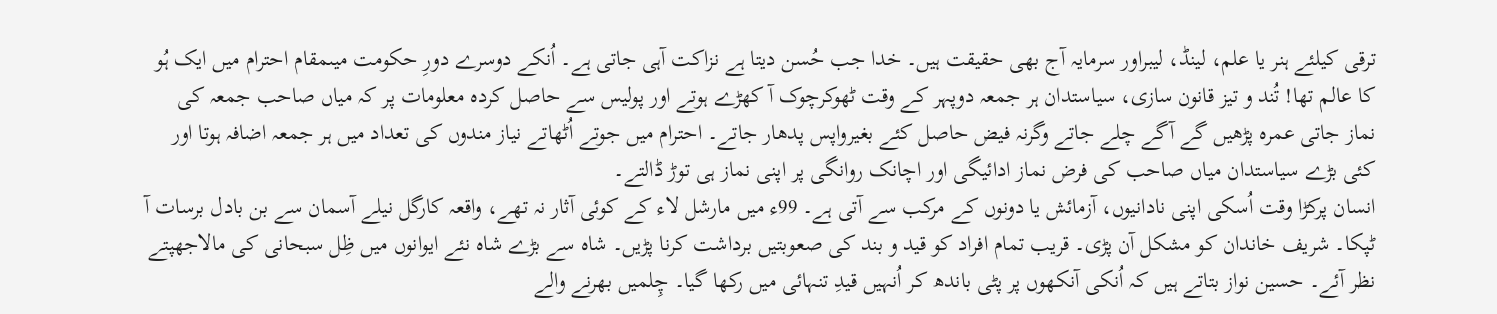ترقی کیلئے ہنر یا علم، لینڈ، لیبراور سرمایہ آج بھی حقیقت ہیں۔ خدا جب حُسن دیتا ہے نزاکت آہی جاتی ہے۔ اُنکے دوسرے دورِ حکومت میںمقام احترام میں ایک ہُو کا عالم تھا! تُند و تیز قانون سازی، سیاستدان ہر جمعہ دوپہر کے وقت ٹھوکرچوک آ کھڑے ہوتے اور پولیس سے حاصل کردہ معلومات پر کہ میاں صاحب جمعہ کی نماز جاتی عمرہ پڑھیں گے آگے چلے جاتے وگرنہ فیض حاصل کئے بغیرواپس پدھار جاتے۔ احترام میں جوتے اُٹھاتے نیاز مندوں کی تعداد میں ہر جمعہ اضافہ ہوتا اور کئی بڑے سیاستدان میاں صاحب کی فرض نماز ادائیگی اور اچانک روانگی پر اپنی نماز ہی توڑ ڈالتے۔
انسان پرکڑا وقت اُسکی اپنی نادانیوں، آزمائش یا دونوں کے مرکب سے آتی ہے۔ 99ء میں مارشل لاء کے کوئی آثار نہ تھے، واقعہ کارگل نیلے آسمان سے بن بادل برسات آ ٹپکا۔ شریف خاندان کو مشکل آن پڑی۔ قریب تمام افراد کو قید و بند کی صعوبتیں برداشت کرنا پڑیں۔ شاہ سے بڑے شاہ نئے ایوانوں میں ظِل سبحانی کی مالاجھپتے نظر آئے۔ حسین نواز بتاتے ہیں کہ اُنکی آنکھوں پر پٹی باندھ کر اُنہیں قیدِ تنہائی میں رکھا گیا۔ چِلمیں بھرنے والے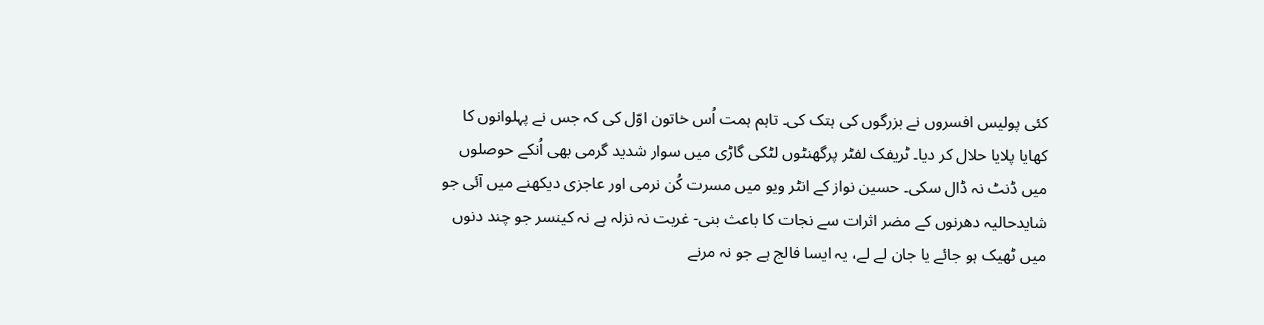کئی پولیس افسروں نے بزرگوں کی ہتک کی۔ تاہم ہمت اُس خاتون اوّل کی کہ جس نے پہلوانوں کا کھایا پلایا حلال کر دیا۔ ٹریفک لفٹر پرگھنٹوں لٹکی گاڑی میں سوار شدید گرمی بھی اُنکے حوصلوں میں ڈنٹ نہ ڈال سکی۔ حسین نواز کے انٹر ویو میں مسرت کُن نرمی اور عاجزی دیکھنے میں آئی جو شایدحالیہ دھرنوں کے مضر اثرات سے نجات کا باعث بنی- غربت نہ نزلہ ہے نہ کینسر جو چند دنوں میں ٹھیک ہو جائے یا جان لے لے، یہ ایسا فالج ہے جو نہ مرنے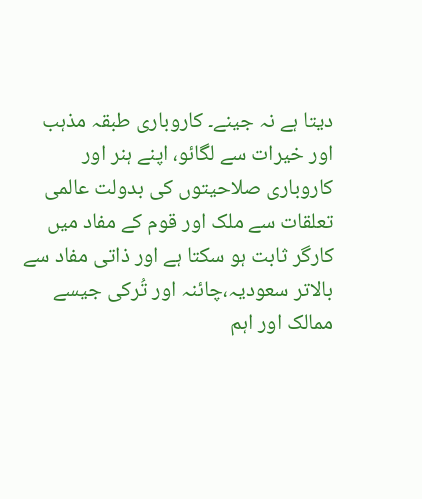دیتا ہے نہ جینے۔ کاروباری طبقہ مذہب اور خیرات سے لگائو، اپنے ہنر اور کاروباری صلاحیتوں کی بدولت عالمی تعلقات سے ملک اور قوم کے مفاد میں کارگر ثابت ہو سکتا ہے اور ذاتی مفاد سے بالاتر سعودیہ،چائنہ اور تُرکی جیسے ممالک اور اہم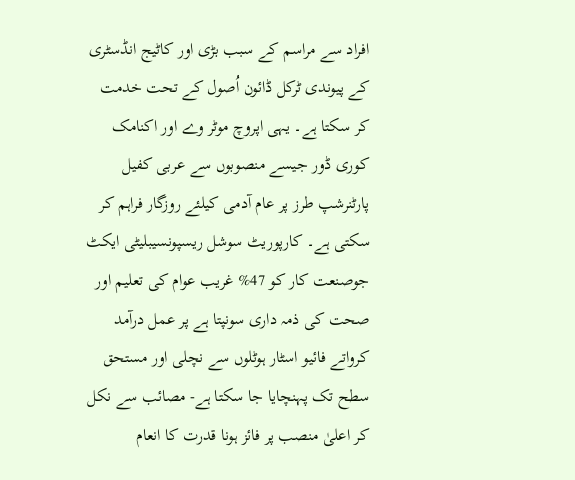افراد سے مراسم کے سبب بڑی اور کاٹیج انڈسٹری کے پیوندی ٹرکل ڈائون اُصول کے تحت خدمت کر سکتا ہے۔ یہی اپروچ موٹر وے اور اکنامک کوری ڈور جیسے منصوبوں سے عربی کفیل پارٹنرشپ طرز پر عام آدمی کیلئے روزگار فراہم کر سکتی ہے۔ کارپوریٹ سوشل ریسپونسیبلیٹی ایکٹ جوصنعت کار کو 47% غریب عوام کی تعلیم اور صحت کی ذمہ داری سونپتا ہے پر عمل درآمد کرواتے فائیو اسٹار ہوٹلوں سے نچلی اور مستحق سطح تک پہنچایا جا سکتا ہے- مصائب سے نکل کر اعلیٰ منصب پر فائز ہونا قدرت کا انعام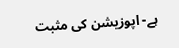ہے- اپوزیشن کی مثبت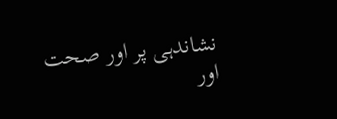نشاندہی پر اور صحت اور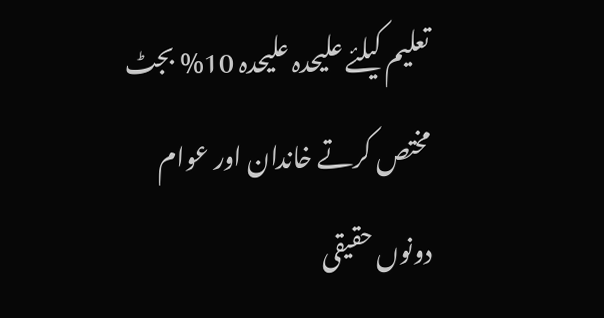تعلیم کیلئے علیحدہ علیحدہ 10% بجٹ مختص کرتے خاندان اور عوام دونوں حقیقی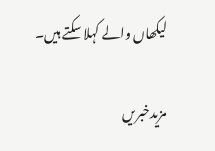لیکھاں والے کہلا سکتے ہیں۔

مزیدخبریں